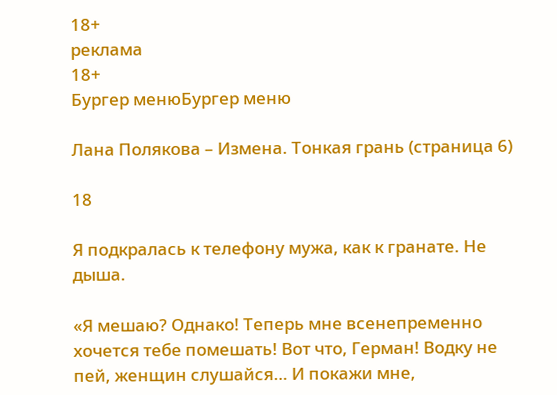18+
реклама
18+
Бургер менюБургер меню

Лана Полякова – Измена. Тонкая грань (страница 6)

18

Я подкралась к телефону мужа, как к гранате. Не дыша.

«Я мешаю? Однако! Теперь мне всенепременно хочется тебе помешать! Вот что, Герман! Водку не пей, женщин слушайся… И покажи мне,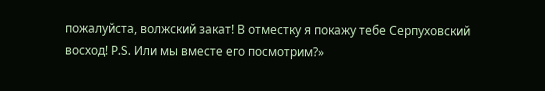пожалуйста, волжский закат! В отместку я покажу тебе Серпуховский восход! P.S. Или мы вместе его посмотрим?»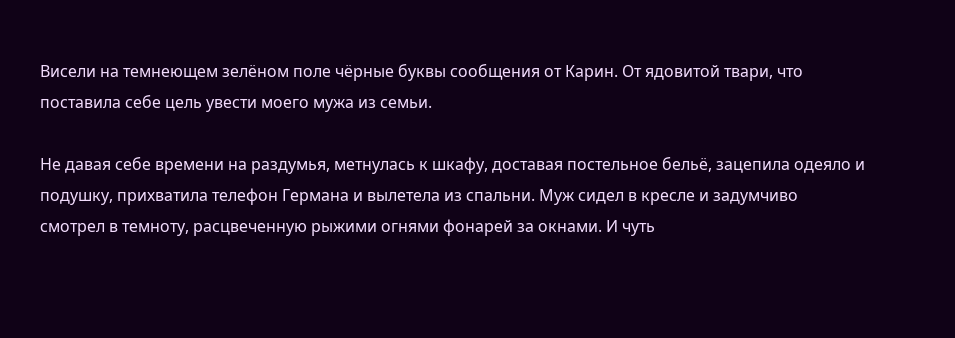Висели на темнеющем зелёном поле чёрные буквы сообщения от Карин. От ядовитой твари, что поставила себе цель увести моего мужа из семьи.

Не давая себе времени на раздумья, метнулась к шкафу, доставая постельное бельё, зацепила одеяло и подушку, прихватила телефон Германа и вылетела из спальни. Муж сидел в кресле и задумчиво смотрел в темноту, расцвеченную рыжими огнями фонарей за окнами. И чуть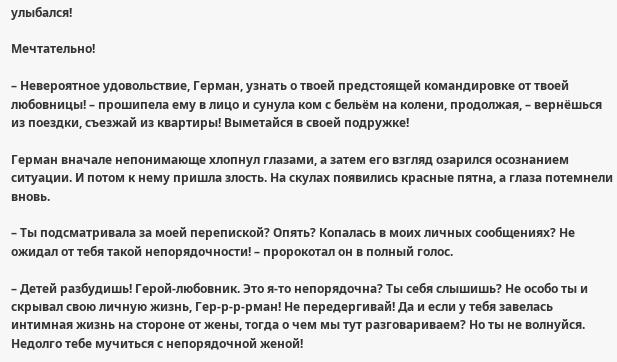улыбался!

Мечтательно!

– Невероятное удовольствие, Герман, узнать о твоей предстоящей командировке от твоей любовницы! – прошипела ему в лицо и сунула ком с бельём на колени, продолжая, – вернёшься из поездки, съезжай из квартиры! Выметайся в своей подружке!

Герман вначале непонимающе хлопнул глазами, а затем его взгляд озарился осознанием ситуации. И потом к нему пришла злость. На скулах появились красные пятна, а глаза потемнели вновь.

– Ты подсматривала за моей перепиской? Опять? Копалась в моих личных сообщениях? Не ожидал от тебя такой непорядочности! – пророкотал он в полный голос.

– Детей разбудишь! Герой-любовник. Это я-то непорядочна? Ты себя слышишь? Не особо ты и скрывал свою личную жизнь, Гер-р-р-рман! Не передергивай! Да и если у тебя завелась интимная жизнь на стороне от жены, тогда о чем мы тут разговариваем? Но ты не волнуйся. Недолго тебе мучиться с непорядочной женой!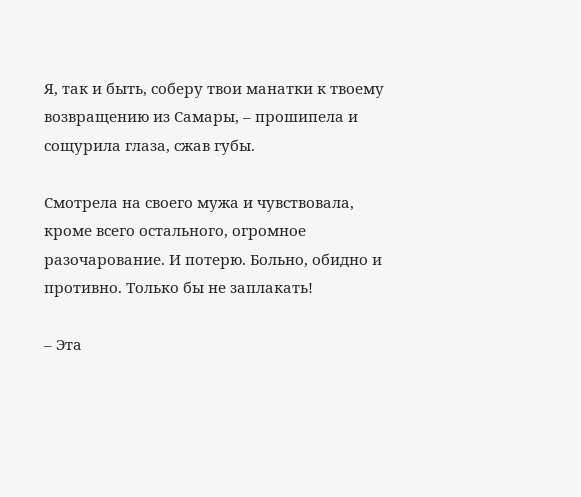Я, так и быть, соберу твои манатки к твоему возвращению из Самары, – прошипела и сощурила глаза, сжав губы.

Смотрела на своего мужа и чувствовала, кроме всего остального, огромное разочарование. И потерю. Больно, обидно и противно. Только бы не заплакать!

– Эта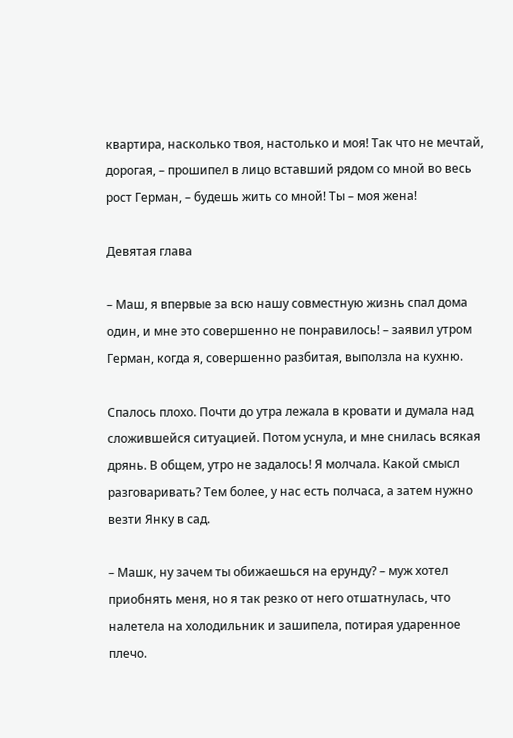квартира, насколько твоя, настолько и моя! Так что не мечтай, дорогая, – прошипел в лицо вставший рядом со мной во весь рост Герман, – будешь жить со мной! Ты – моя жена!

Девятая глава

– Маш, я впервые за всю нашу совместную жизнь спал дома один, и мне это совершенно не понравилось! – заявил утром Герман, когда я, совершенно разбитая, выползла на кухню.

Спалось плохо. Почти до утра лежала в кровати и думала над сложившейся ситуацией. Потом уснула, и мне снилась всякая дрянь. В общем, утро не задалось! Я молчала. Какой смысл разговаривать? Тем более, у нас есть полчаса, а затем нужно везти Янку в сад.

– Машк, ну зачем ты обижаешься на ерунду? – муж хотел приобнять меня, но я так резко от него отшатнулась, что налетела на холодильник и зашипела, потирая ударенное плечо.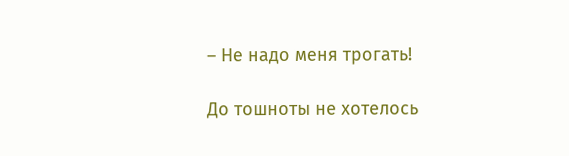– Не надо меня трогать!

До тошноты не хотелось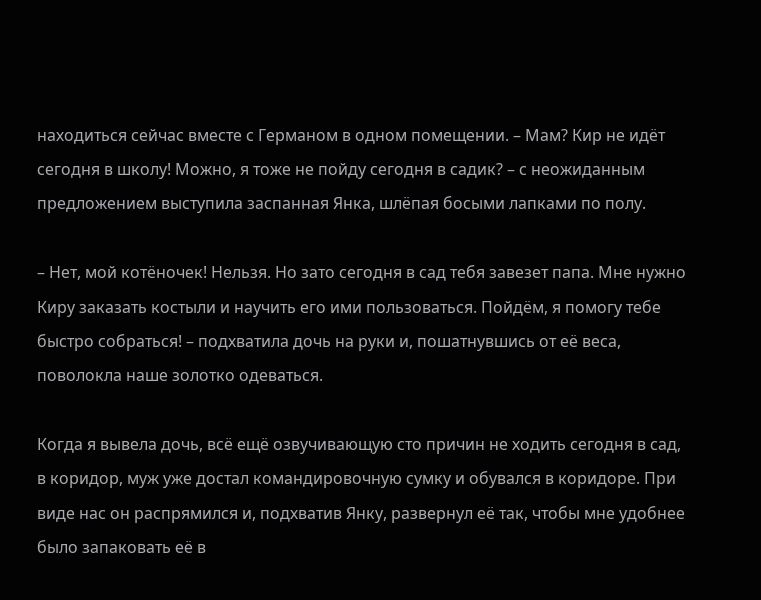находиться сейчас вместе с Германом в одном помещении. – Мам? Кир не идёт сегодня в школу! Можно, я тоже не пойду сегодня в садик? – с неожиданным предложением выступила заспанная Янка, шлёпая босыми лапками по полу.

– Нет, мой котёночек! Нельзя. Но зато сегодня в сад тебя завезет папа. Мне нужно Киру заказать костыли и научить его ими пользоваться. Пойдём, я помогу тебе быстро собраться! – подхватила дочь на руки и, пошатнувшись от её веса, поволокла наше золотко одеваться.

Когда я вывела дочь, всё ещё озвучивающую сто причин не ходить сегодня в сад, в коридор, муж уже достал командировочную сумку и обувался в коридоре. При виде нас он распрямился и, подхватив Янку, развернул её так, чтобы мне удобнее было запаковать её в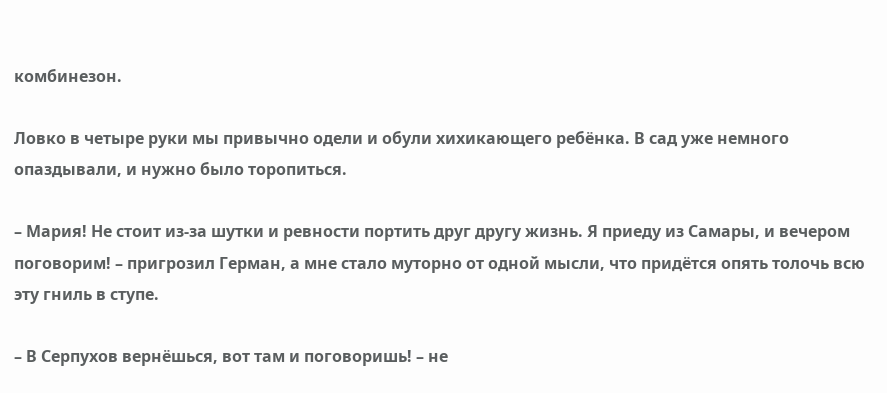комбинезон.

Ловко в четыре руки мы привычно одели и обули хихикающего ребёнка. В сад уже немного опаздывали, и нужно было торопиться.

– Мария! Не стоит из-за шутки и ревности портить друг другу жизнь. Я приеду из Самары, и вечером поговорим! – пригрозил Герман, а мне стало муторно от одной мысли, что придётся опять толочь всю эту гниль в ступе.

– В Серпухов вернёшься, вот там и поговоришь! – не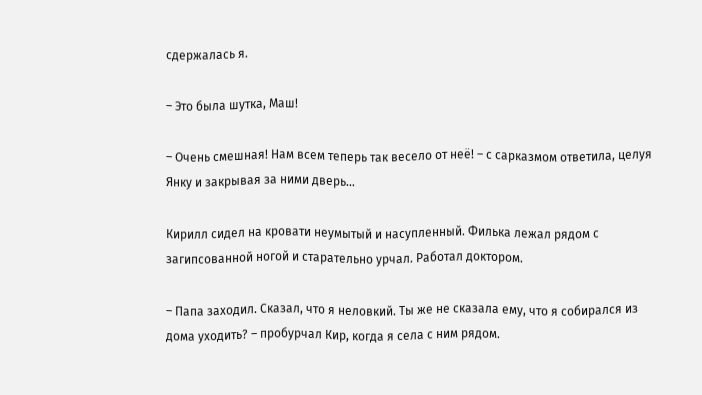сдержалась я.

– Это была шутка, Маш!

– Очень смешная! Нам всем теперь так весело от неё! – с сарказмом ответила, целуя Янку и закрывая за ними дверь…

Кирилл сидел на кровати неумытый и насупленный. Филька лежал рядом с загипсованной ногой и старательно урчал. Работал доктором.

– Папа заходил. Сказал, что я неловкий. Ты же не сказала ему, что я собирался из дома уходить? – пробурчал Кир, когда я села с ним рядом.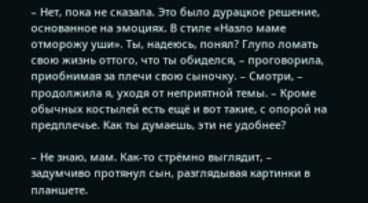– Нет, пока не сказала. Это было дурацкое решение, основанное на эмоциях. В стиле «Назло маме отморожу уши». Ты, надеюсь, понял? Глупо ломать свою жизнь оттого, что ты обиделся, – проговорила, приобнимая за плечи свою сыночку. – Смотри, – продолжила я, уходя от неприятной темы. – Кроме обычных костылей есть ещё и вот такие, с опорой на предплечье. Как ты думаешь, эти не удобнее?

– Не знаю, мам. Как-то стрёмно выглядит, – задумчиво протянул сын, разглядывая картинки в планшете.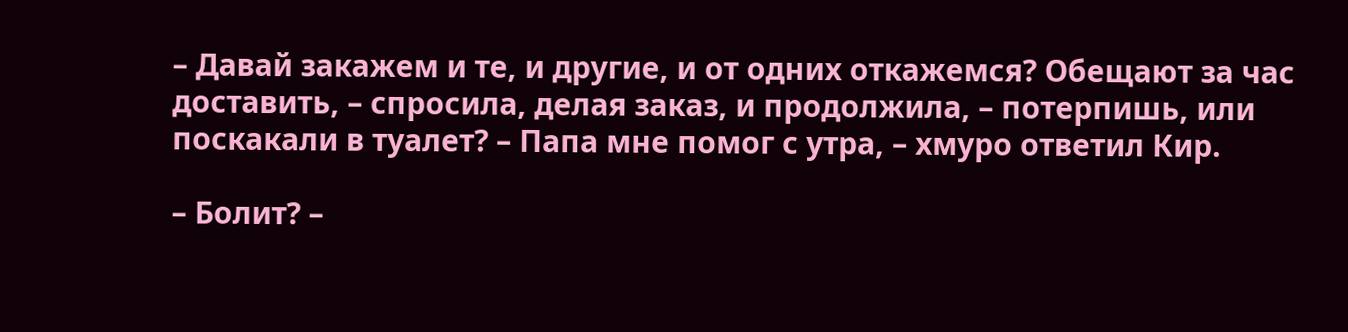– Давай закажем и те, и другие, и от одних откажемся? Обещают за час доставить, – спросила, делая заказ, и продолжила, – потерпишь, или поскакали в туалет? – Папа мне помог с утра, – хмуро ответил Кир.

– Болит? –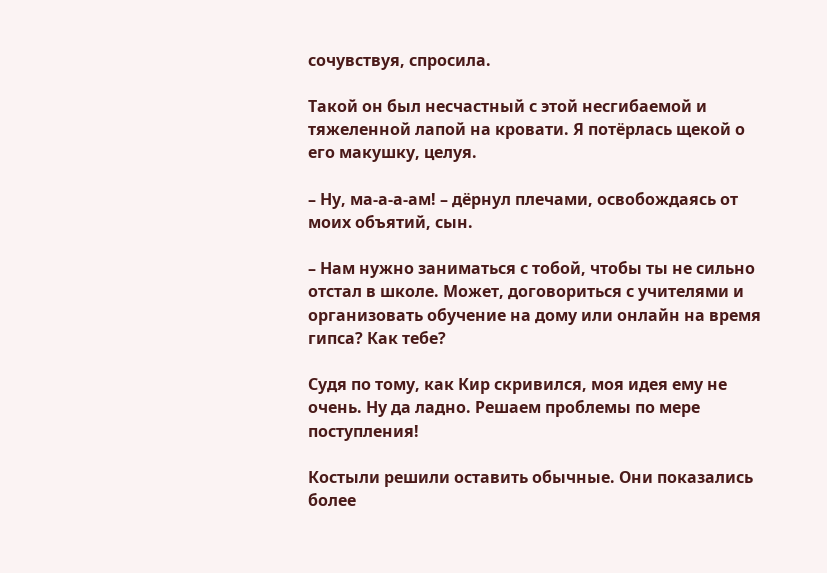сочувствуя, спросила.

Такой он был несчастный с этой несгибаемой и тяжеленной лапой на кровати. Я потёрлась щекой о его макушку, целуя.

– Ну, ма-а-а-ам! – дёрнул плечами, освобождаясь от моих объятий, сын.

– Нам нужно заниматься с тобой, чтобы ты не сильно отстал в школе. Может, договориться с учителями и организовать обучение на дому или онлайн на время гипса? Как тебе?

Судя по тому, как Кир скривился, моя идея ему не очень. Ну да ладно. Решаем проблемы по мере поступления!

Костыли решили оставить обычные. Они показались более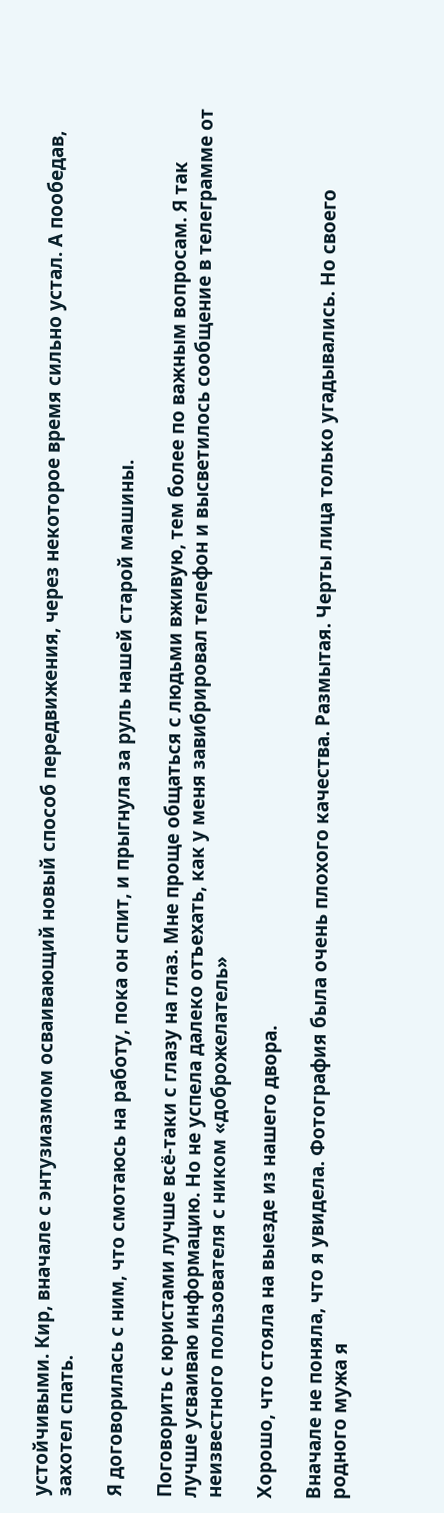устойчивыми. Кир, вначале с энтузиазмом осваивающий новый способ передвижения, через некоторое время сильно устал. А пообедав, захотел спать.

Я договорилась с ним, что смотаюсь на работу, пока он спит, и прыгнула за руль нашей старой машины.

Поговорить с юристами лучше всё-таки с глазу на глаз. Мне проще общаться с людьми вживую, тем более по важным вопросам. Я так лучше усваиваю информацию. Но не успела далеко отъехать, как у меня завибрировал телефон и высветилось сообщение в телеграмме от неизвестного пользователя с ником «доброжелатель»

Хорошо, что стояла на выезде из нашего двора.

Вначале не поняла, что я увидела. Фотография была очень плохого качества. Размытая. Черты лица только угадывались. Но своего родного мужа я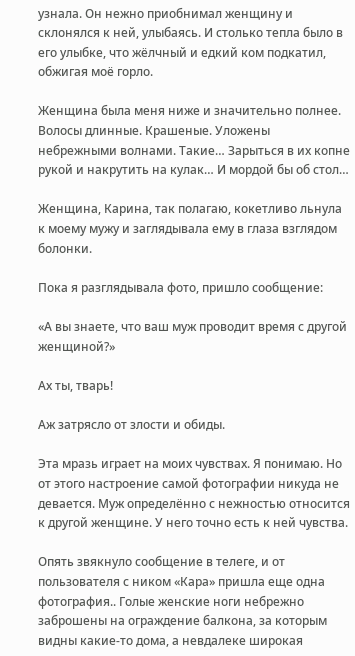узнала. Он нежно приобнимал женщину и склонялся к ней, улыбаясь. И столько тепла было в его улыбке, что жёлчный и едкий ком подкатил, обжигая моё горло.

Женщина была меня ниже и значительно полнее. Волосы длинные. Крашеные. Уложены небрежными волнами. Такие… Зарыться в их копне рукой и накрутить на кулак… И мордой бы об стол…

Женщина, Карина, так полагаю, кокетливо льнула к моему мужу и заглядывала ему в глаза взглядом болонки.

Пока я разглядывала фото, пришло сообщение:

«А вы знаете, что ваш муж проводит время с другой женщиной?»

Ах ты, тварь!

Аж затрясло от злости и обиды.

Эта мразь играет на моих чувствах. Я понимаю. Но от этого настроение самой фотографии никуда не девается. Муж определённо с нежностью относится к другой женщине. У него точно есть к ней чувства.

Опять звякнуло сообщение в телеге, и от пользователя с ником «Кара» пришла еще одна фотография.. Голые женские ноги небрежно заброшены на ограждение балкона, за которым видны какие-то дома, а невдалеке широкая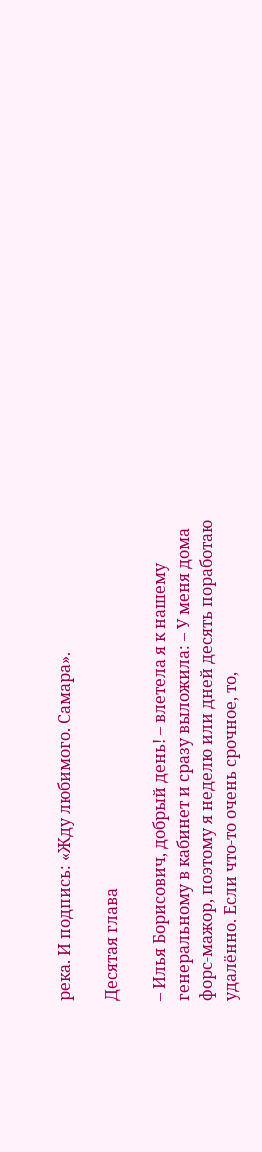река. И подпись: «Жду любимого. Самара».

Десятая глава

– Илья Борисович, добрый день! – влетела я к нашему генеральному в кабинет и сразу выложила: – У меня дома форс-мажор, поэтому я неделю или дней десять поработаю удалённо. Если что-то очень срочное, то,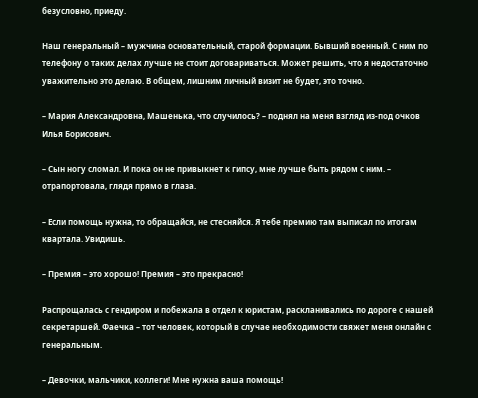безусловно, приеду.

Наш генеральный – мужчина основательный, старой формации. Бывший военный. С ним по телефону о таких делах лучше не стоит договариваться. Может решить, что я недостаточно уважительно это делаю. В общем, лишним личный визит не будет, это точно.

– Мария Александровна, Машенька, что случилось? – поднял на меня взгляд из-под очков Илья Борисович.

– Сын ногу сломал. И пока он не привыкнет к гипсу, мне лучше быть рядом с ним. – отрапортовала, глядя прямо в глаза.

– Если помощь нужна, то обращайся, не стесняйся. Я тебе премию там выписал по итогам квартала. Увидишь.

– Премия – это хорошо! Премия – это прекрасно!

Распрощалась с гендиром и побежала в отдел к юристам, раскланивались по дороге с нашей секретаршей. Фаечка – тот человек, который в случае необходимости свяжет меня онлайн с генеральным.

– Девочки, мальчики, коллеги! Мне нужна ваша помощь!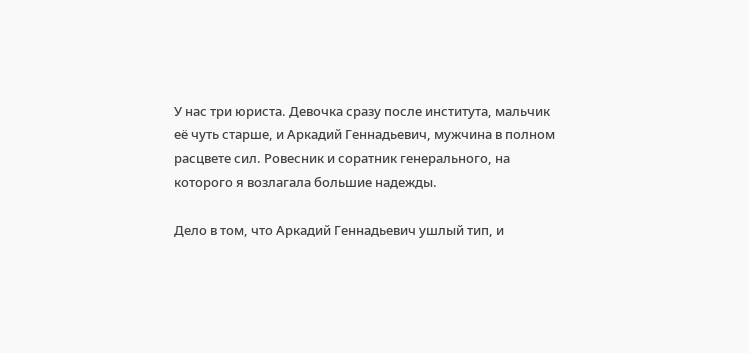У нас три юриста. Девочка сразу после института, мальчик её чуть старше, и Аркадий Геннадьевич, мужчина в полном расцвете сил. Ровесник и соратник генерального, на которого я возлагала большие надежды.

Дело в том, что Аркадий Геннадьевич ушлый тип, и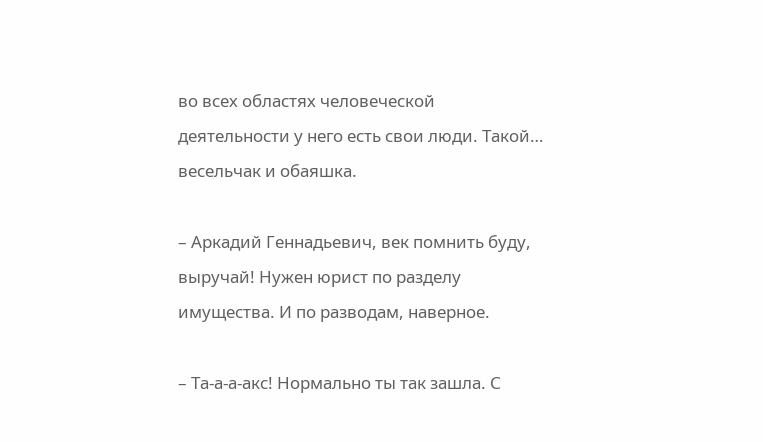во всех областях человеческой деятельности у него есть свои люди. Такой… весельчак и обаяшка.

– Аркадий Геннадьевич, век помнить буду, выручай! Нужен юрист по разделу имущества. И по разводам, наверное.

– Та-а-а-акс! Нормально ты так зашла. С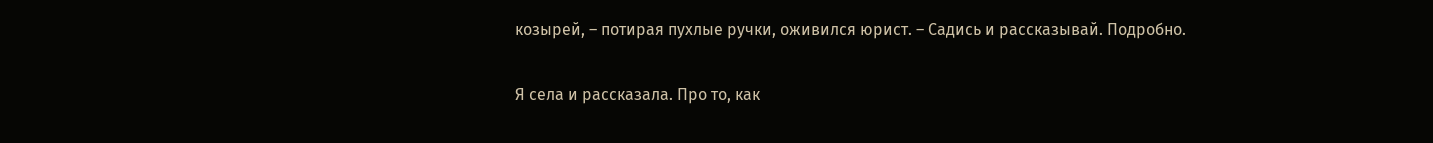козырей, – потирая пухлые ручки, оживился юрист. – Садись и рассказывай. Подробно.

Я села и рассказала. Про то, как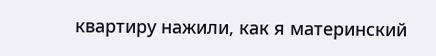квартиру нажили, как я материнский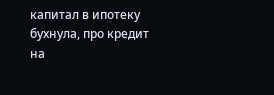капитал в ипотеку бухнула, про кредит на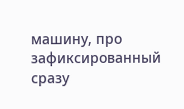машину, про зафиксированный сразу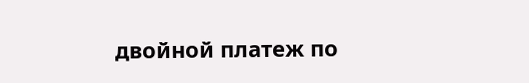двойной платеж по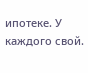ипотеке. У каждого свой.